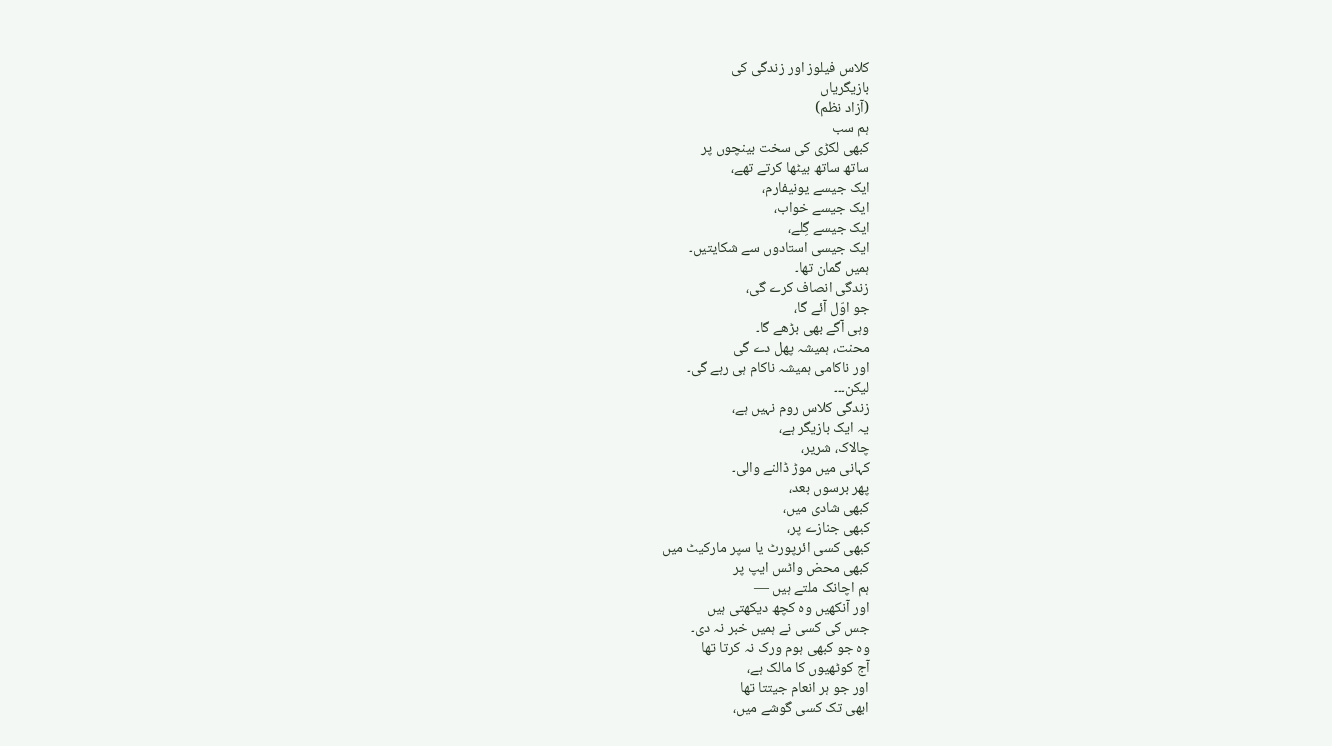کلاس فیلوز اور زندگی کی
بازیگریاں
(آزاد نظم)
ہم سب
کبھی لکڑی کی سخت بینچوں پر
ساتھ ساتھ بیٹھا کرتے تھے،
ایک جیسے یونیفارم،
ایک جیسے خواب،
ایک جیسے گِلے،
ایک جیسی استادوں سے شکایتیں۔
ہمیں گمان تھا۔
زندگی انصاف کرے گی،
جو اوّل آئے گا،
وہی آگے بھی بڑھے گا۔
محنت، ہمیشہ پھل دے گی
اور ناکامی ہمیشہ ناکام ہی رہے گی۔
لیکن۔۔۔
زندگی کلاس روم نہیں ہے،
یہ ایک بازیگر ہے،
چالاک، شریر،
کہانی میں موڑ ڈالنے والی۔
پھر برسوں بعد،
کبھی شادی میں،
کبھی جنازے پر،
کبھی کسی ائرپورٹ یا سپر مارکیٹ میں
کبھی محض واٹس ایپ پر
ہم اچانک ملتے ہیں —
اور آنکھیں وہ کچھ دیکھتی ہیں
جس کی کسی نے ہمیں خبر نہ دی۔
وہ جو کبھی ہوم ورک نہ کرتا تھا
آج کوٹھیوں کا مالک ہے،
اور جو ہر انعام جیتتا تھا
ابھی تک کسی گوشے میں،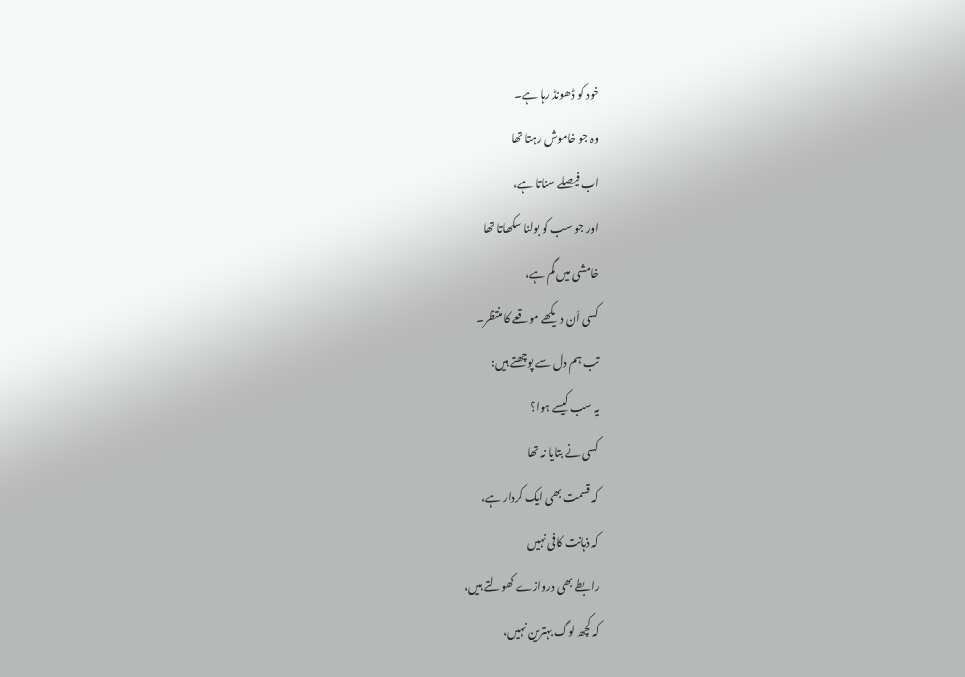خود کو ڈھونڈ رہا ہے۔
وہ جو خاموش رہتا تھا
اب فیصلے سناتا ہے،
اور جو سب کو بولنا سکھاتا تھا
خامشی میں گم ہے،
کسی اَن دیکھے موقعے کا منتظر۔
تب ہم دل سے پوچھتے ہیں:
یہ سب کیسے ہوا؟
کسی نے بتایا نہ تھا
کہ قسمت بھی ایک کردار ہے،
کہ ذہانت کافی نہیں
رابطے بھی دروازے کھولتے ہیں،
کہ کچھ لوگ بہترین نہیں،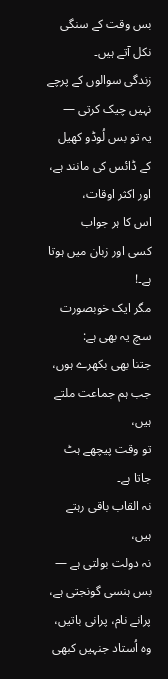بس وقت کے سنگی نکل آتے ہیں۔
زندگی سوالوں کے پرچے نہیں چیک کرتی —
یہ تو بس لُوڈو کھیل کے ڈائس کی مانند ہے،
اور اکثر اوقات،
اس کا ہر جواب
کسی اور زبان میں ہوتا ہے۔!
مگر ایک خوبصورت سچ یہ بھی ہے:
جتنا بھی بکھرے ہوں،
جب ہم جماعت ملتے ہیں،
تو وقت پیچھے ہٹ جاتا ہے۔
نہ القاب باقی رہتے ہیں،
نہ دولت بولتی ہے —
بس ہنسی گونجتی ہے،
پرانے نام، پرانی باتیں،
وہ اُستاد جنہیں کبھی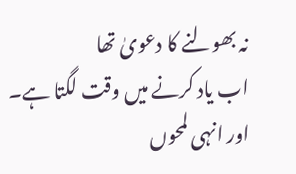نہ بھولنے کا دعویٰ تھا
اب یاد کرنے میں وقت لگتا ہے۔
اور انہی لمحوں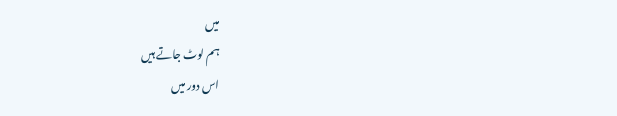میں
ہم لوٹ جاتے ہیں
اس دور میں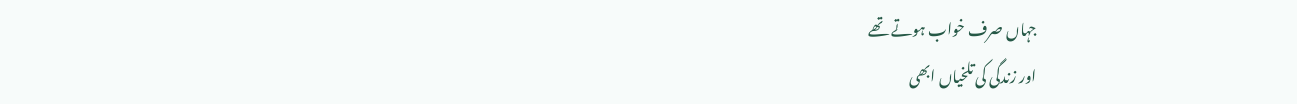جہاں صرف خواب ہوتے تھے
اور زندگی کی تلخیاں ابھی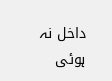داخل نہ ہوئی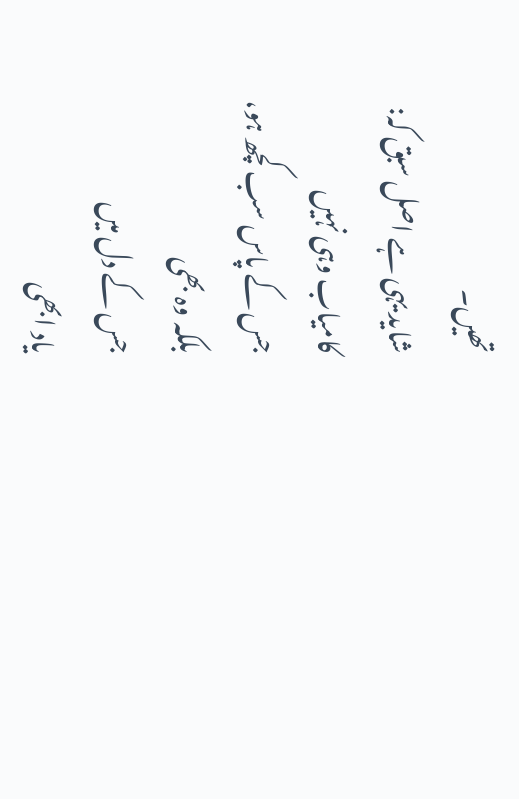تھیں۔
شاید یہی ہے اصل سبق کہ:
کامیاب وہی نہیں
جس کے پاس سب کچھ ہو،
بلکہ وہ بھی
جس کے دل میں
یاد ابھی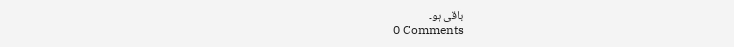باقی ہو۔
0 Comments